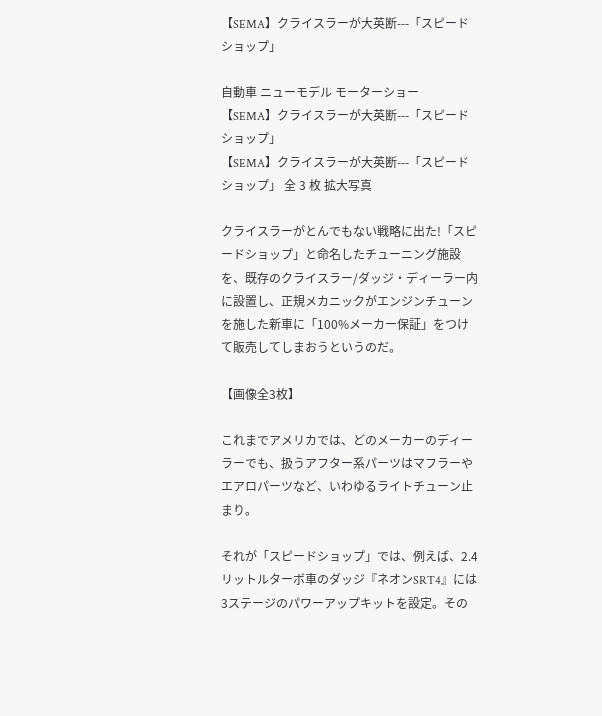【SEMA】クライスラーが大英断---「スピードショップ」

自動車 ニューモデル モーターショー
【SEMA】クライスラーが大英断---「スピードショップ」
【SEMA】クライスラーが大英断---「スピードショップ」 全 3 枚 拡大写真

クライスラーがとんでもない戦略に出た!「スピードショップ」と命名したチューニング施設を、既存のクライスラー/ダッジ・ディーラー内に設置し、正規メカニックがエンジンチューンを施した新車に「100%メーカー保証」をつけて販売してしまおうというのだ。

【画像全3枚】

これまでアメリカでは、どのメーカーのディーラーでも、扱うアフター系パーツはマフラーやエアロパーツなど、いわゆるライトチューン止まり。

それが「スピードショップ」では、例えば、2.4リットルターボ車のダッジ『ネオンSRT4』には3ステージのパワーアップキットを設定。その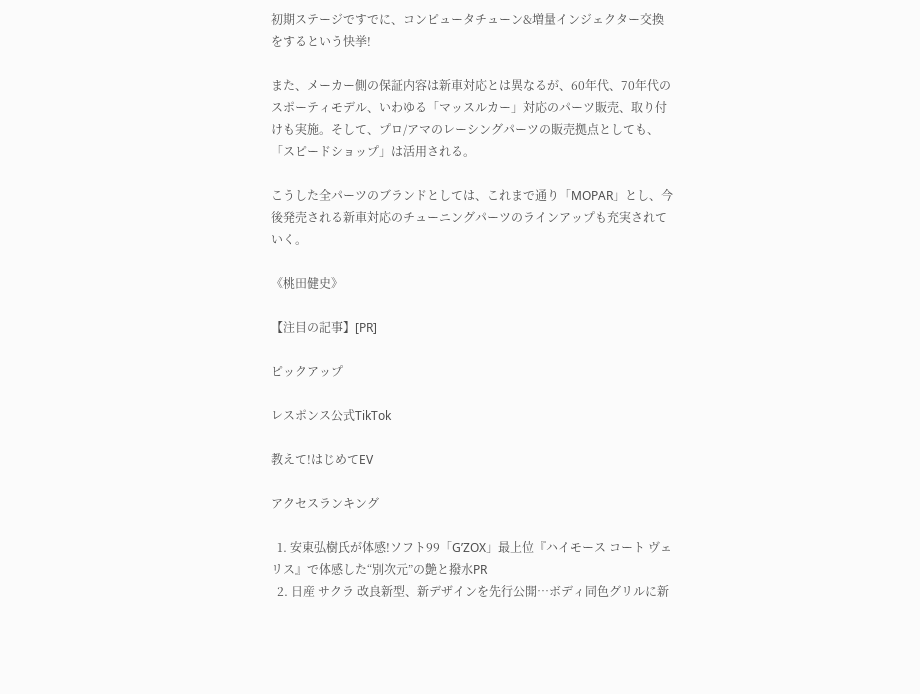初期ステージですでに、コンピュータチューン&増量インジェクター交換をするという快挙!

また、メーカー側の保証内容は新車対応とは異なるが、60年代、70年代のスポーティモデル、いわゆる「マッスルカー」対応のパーツ販売、取り付けも実施。そして、プロ/アマのレーシングパーツの販売拠点としても、「スピードショップ」は活用される。

こうした全パーツのブランドとしては、これまで通り「MOPAR」とし、今後発売される新車対応のチューニングパーツのラインアップも充実されていく。

《桃田健史》

【注目の記事】[PR]

ピックアップ

レスポンス公式TikTok

教えて!はじめてEV

アクセスランキング

  1. 安東弘樹氏が体感!ソフト99「G’ZOX」最上位『ハイモース コート ヴェリス』で体感した“別次元”の艶と撥水PR
  2. 日産 サクラ 改良新型、新デザインを先行公開…ボディ同色グリルに新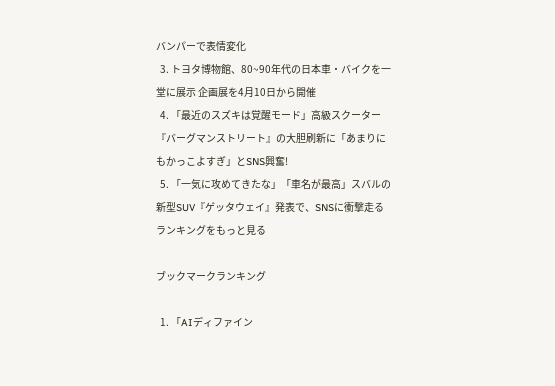バンパーで表情変化
  3. トヨタ博物館、80~90年代の日本車・バイクを一堂に展示 企画展を4月10日から開催
  4. 「最近のスズキは覚醒モード」高級スクーター『バーグマンストリート』の大胆刷新に「あまりにもかっこよすぎ」とSNS興奮!
  5. 「一気に攻めてきたな」「車名が最高」スバルの新型SUV『ゲッタウェイ』発表で、SNSに衝撃走る
ランキングをもっと見る

ブックマークランキング

  1. 「AIディファイン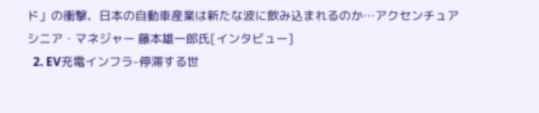ド」の衝撃、日本の自動車産業は新たな波に飲み込まれるのか…アクセンチュア シニア・マネジャー 藤本雄一郎氏[インタビュー]
  2. EV充電インフラ-停滞する世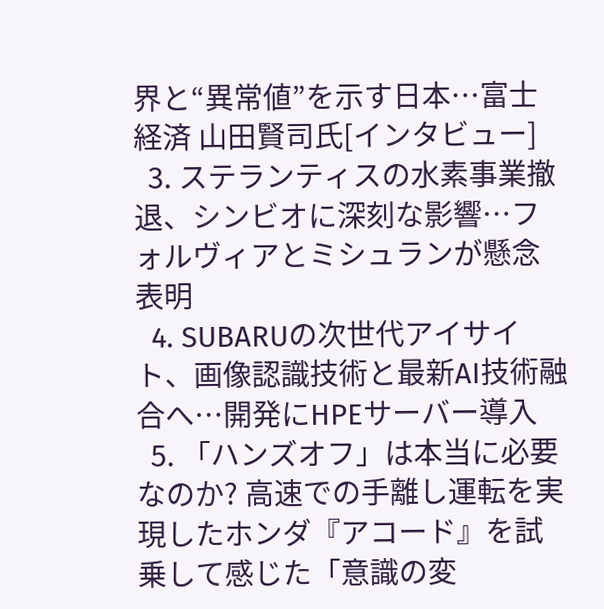界と“異常値”を示す日本…富士経済 山田賢司氏[インタビュー]
  3. ステランティスの水素事業撤退、シンビオに深刻な影響…フォルヴィアとミシュランが懸念表明
  4. SUBARUの次世代アイサイト、画像認識技術と最新AI技術融合へ…開発にHPEサーバー導入
  5. 「ハンズオフ」は本当に必要なのか? 高速での手離し運転を実現したホンダ『アコード』を試乗して感じた「意識の変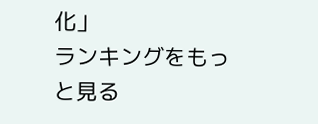化」
ランキングをもっと見る